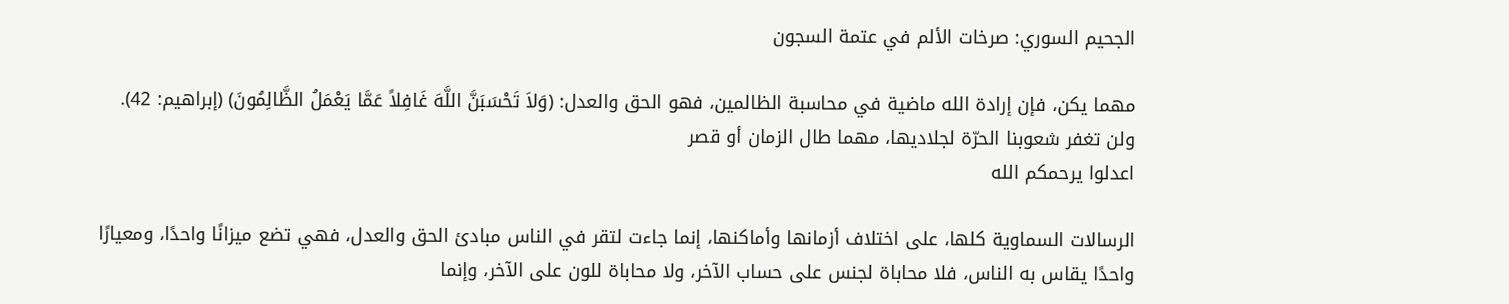الجحيم السوري: صرخات الألم في عتمة السجون

مهما يكن، فإن إرادة الله ماضية في محاسبة الظالمين، فهو الحق والعدل: (وَلاَ تَحْسَبَنَّ اللَّهَ غَافِلاً عَمَّا يَعْمَلُ الظَّالِمُونَ) (إبراهيم: 42). ولن تغفر شعوبنا الحرّة لجلاديها، مهما طال الزمان أو قصر
اعدلوا يرحمكم الله

الرسالات السماوية كلها، على اختلاف أزمانها وأماكنها، إنما جاءت لتقر في الناس مبادئ الحق والعدل، فهي تضع ميزانًا واحدًا، ومعيارًا واحدًا يقاس به الناس، فلا محاباة لجنس على حساب الآخر، ولا محاباة للون على الآخر، وإنما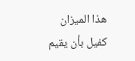هذا الميزان كفيل بأن يقيم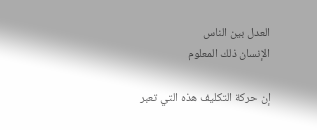العدل بين الناس
الإنسان ذلك المعلوم

إن حركة التكليف هذه التي تعبر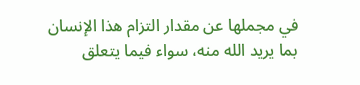في مجملها عن مقدار التزام هذا الإنسان بما يريد الله منه، سواء فيما يتعلق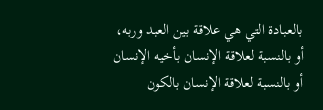بالعبادة التي هي علاقة بين العبد وربه، أو بالنسبة لعلاقة الإنسان بأخيه الإنسان أو بالنسبة لعلاقة الإنسان بالكون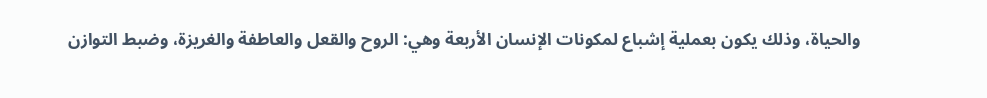والحياة، وذلك يكون بعملية إشباع لمكونات الإنسان الأربعة وهي: الروح والقعل والعاطفة والغريزة، وضبط التوازن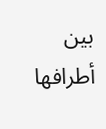بين أطرافها